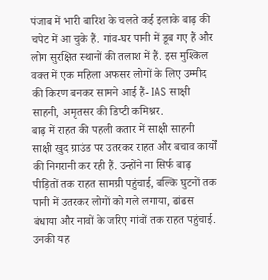पंजाब में भारी बारिश के चलते कई इलाके बाढ़ की चपेट में आ चुके हैं. गांव-घर पानी में डूब गए हैं और लोग सुरक्षित स्थानों की तलाश में हैं. इस मुश्किल वक्त में एक महिला अफसर लोगों के लिए उम्मीद की किरण बनकर सामने आई हैं- IAS साक्षी साहनी, अमृतसर की डिप्टी कमिश्नर.
बाढ़ में राहत की पहली कतार में साक्षी साहनी
साक्षी खुद ग्राउंड पर उतरकर राहत और बचाव कार्यों की निगरानी कर रही हैं. उन्होंने ना सिर्फ बाढ़ पीड़ितों तक राहत सामग्री पहुंचाई, बल्कि घुटनों तक पानी में उतरकर लोगों को गले लगाया, ढांढस बंधाया और नावों के जरिए गांवों तक राहत पहुंचाई. उनकी यह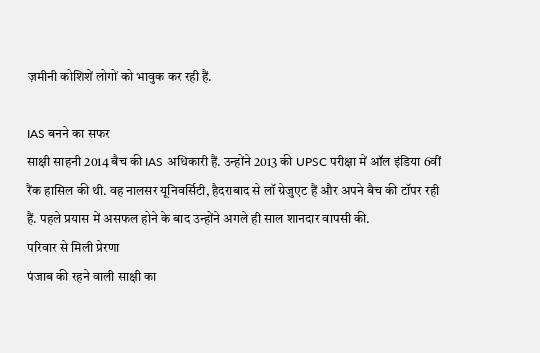ज़मीनी कोशिशें लोगों को भावुक कर रही हैं.

IAS बनने का सफर
साक्षी साहनी 2014 बैच की IAS अधिकारी हैं. उन्होंने 2013 की UPSC परीक्षा में ऑल इंडिया 6वीं रैंक हासिल की थी. वह नालसर यूनिवर्सिटी, हैदराबाद से लॉ ग्रेजुएट हैं और अपने बैच की टॉपर रही हैं. पहले प्रयास में असफल होने के बाद उन्होंने अगले ही साल शानदार वापसी की.
परिवार से मिली प्रेरणा
पंजाब की रहने वाली साक्षी का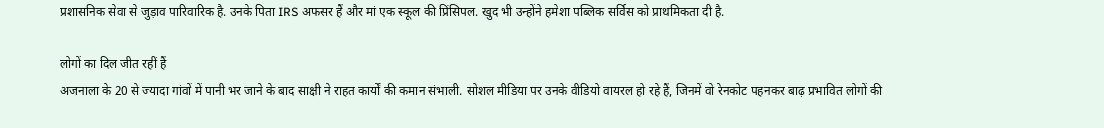प्रशासनिक सेवा से जुड़ाव पारिवारिक है. उनके पिता IRS अफसर हैं और मां एक स्कूल की प्रिंसिपल. खुद भी उन्होंने हमेशा पब्लिक सर्विस को प्राथमिकता दी है.

लोगों का दिल जीत रहीं हैं
अजनाला के 20 से ज्यादा गांवों में पानी भर जाने के बाद साक्षी ने राहत कार्यों की कमान संभाली. सोशल मीडिया पर उनके वीडियो वायरल हो रहे हैं, जिनमें वो रेनकोट पहनकर बाढ़ प्रभावित लोगों की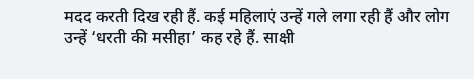मदद करती दिख रही हैं. कई महिलाएं उन्हें गले लगा रही हैं और लोग उन्हें ‘धरती की मसीहा’ कह रहे हैं. साक्षी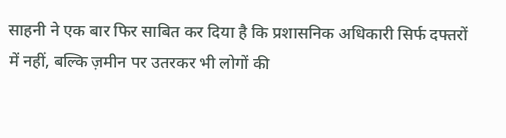साहनी ने एक बार फिर साबित कर दिया है कि प्रशासनिक अधिकारी सिर्फ दफ्तरों में नहीं, बल्कि ज़मीन पर उतरकर भी लोगों की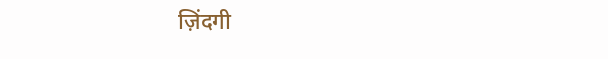ज़िंदगी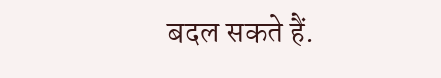बदल सकते हैं.